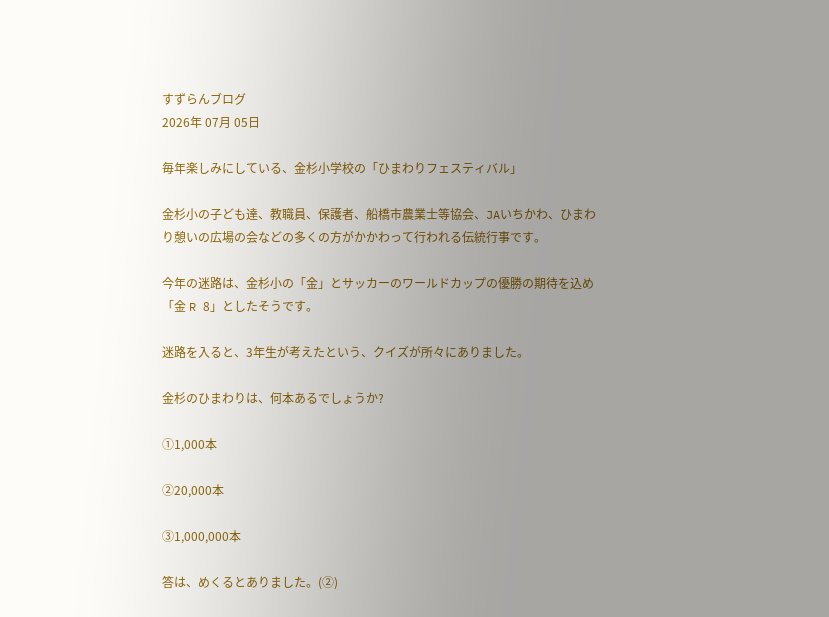すずらんブログ
2026年 07月 05日

毎年楽しみにしている、金杉小学校の「ひまわりフェスティバル」

金杉小の子ども達、教職員、保護者、船橋市農業士等協会、JAいちかわ、ひまわり憩いの広場の会などの多くの方がかかわって行われる伝統行事です。

今年の迷路は、金杉小の「金」とサッカーのワールドカップの優勝の期待を込め「金 R 8」としたそうです。

迷路を入ると、3年生が考えたという、クイズが所々にありました。

金杉のひまわりは、何本あるでしょうか?

①1,000本

②20,000本

③1,000,000本

答は、めくるとありました。(②)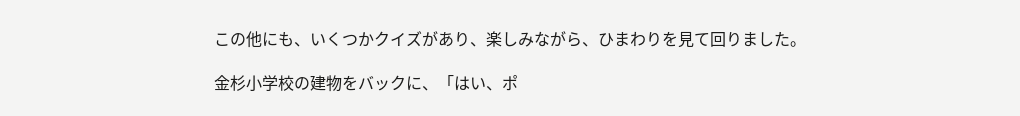この他にも、いくつかクイズがあり、楽しみながら、ひまわりを見て回りました。

金杉小学校の建物をバックに、「はい、ポ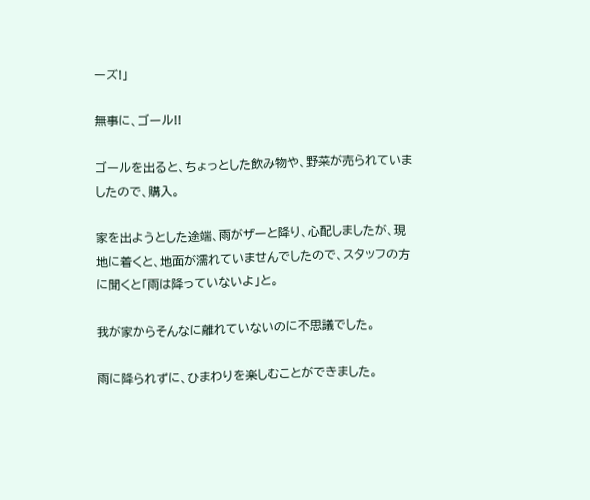ーズ!」

無事に、ゴール!!

ゴールを出ると、ちょっとした飲み物や、野菜が売られていましたので、購入。

家を出ようとした途端、雨がザーと降り、心配しましたが、現地に着くと、地面が濡れていませんでしたので、スタッフの方に聞くと「雨は降っていないよ」と。

我が家からそんなに離れていないのに不思議でした。

雨に降られずに、ひまわりを楽しむことができました。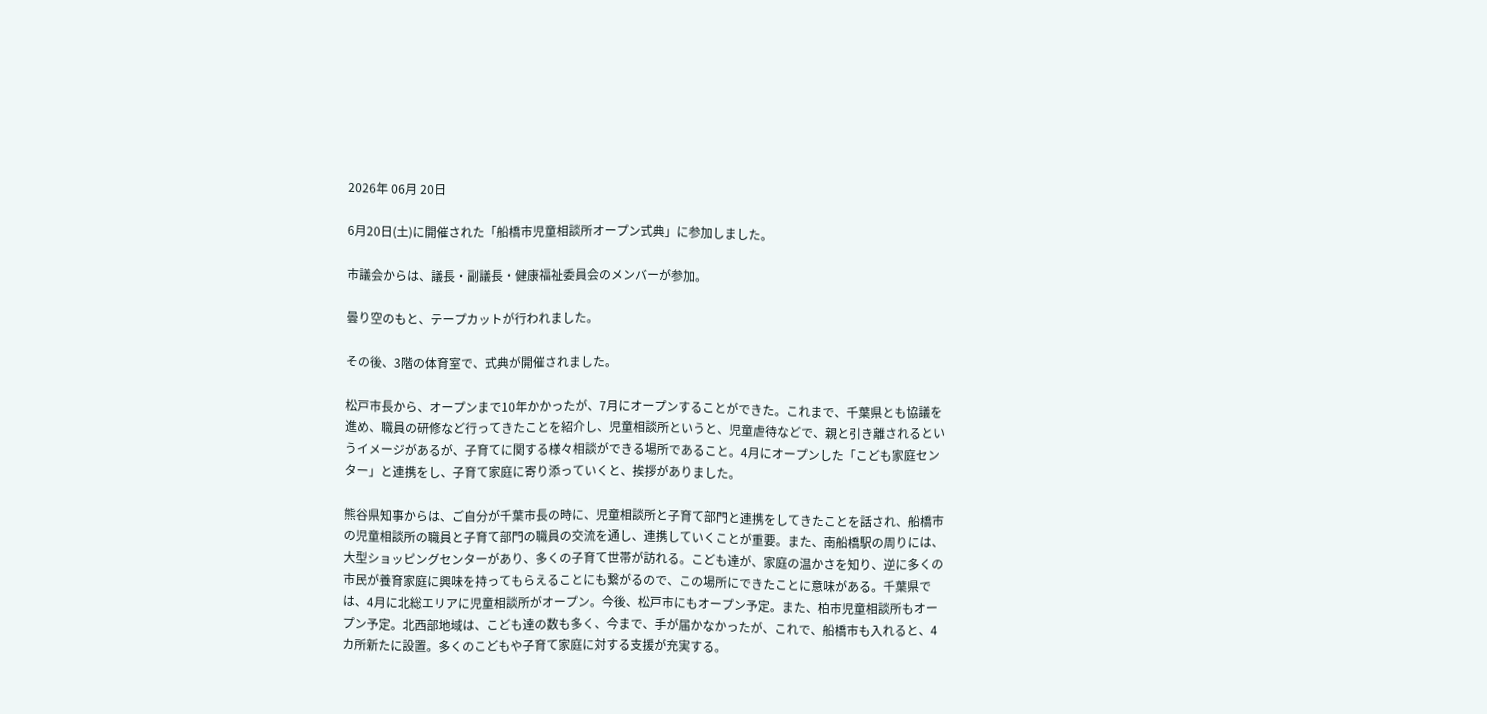2026年 06月 20日

6月20日(土)に開催された「船橋市児童相談所オープン式典」に参加しました。

市議会からは、議長・副議長・健康福祉委員会のメンバーが参加。

曇り空のもと、テープカットが行われました。

その後、3階の体育室で、式典が開催されました。

松戸市長から、オープンまで10年かかったが、7月にオープンすることができた。これまで、千葉県とも協議を進め、職員の研修など行ってきたことを紹介し、児童相談所というと、児童虐待などで、親と引き離されるというイメージがあるが、子育てに関する様々相談ができる場所であること。4月にオープンした「こども家庭センター」と連携をし、子育て家庭に寄り添っていくと、挨拶がありました。

熊谷県知事からは、ご自分が千葉市長の時に、児童相談所と子育て部門と連携をしてきたことを話され、船橋市の児童相談所の職員と子育て部門の職員の交流を通し、連携していくことが重要。また、南船橋駅の周りには、大型ショッピングセンターがあり、多くの子育て世帯が訪れる。こども達が、家庭の温かさを知り、逆に多くの市民が養育家庭に興味を持ってもらえることにも繋がるので、この場所にできたことに意味がある。千葉県では、4月に北総エリアに児童相談所がオープン。今後、松戸市にもオープン予定。また、柏市児童相談所もオープン予定。北西部地域は、こども達の数も多く、今まで、手が届かなかったが、これで、船橋市も入れると、4カ所新たに設置。多くのこどもや子育て家庭に対する支援が充実する。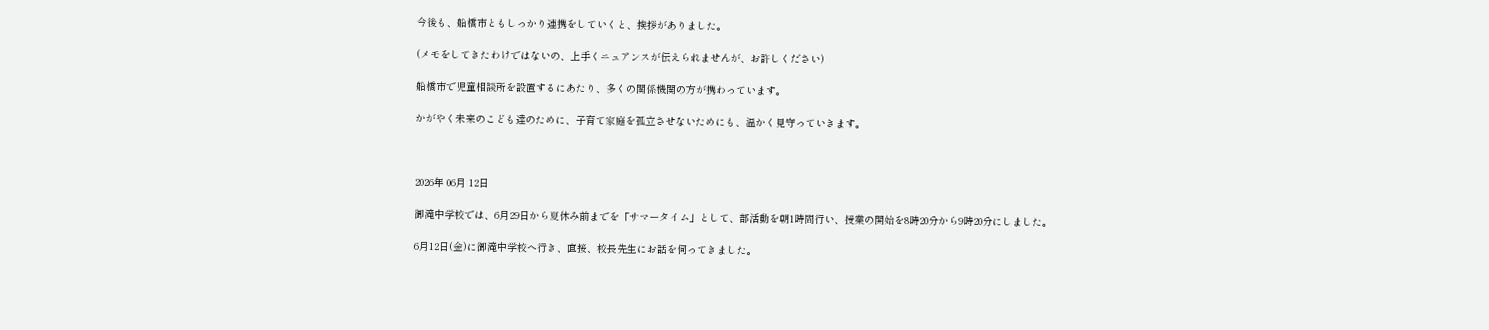今後も、船橋市ともしっかり連携をしていくと、挨拶がありました。

(メモをしてきたわけではないの、上手くニュアンスが伝えられませんが、お許しください)

船橋市で児童相談所を設置するにあたり、多くの関係機関の方が携わっています。

かがやく未来のこども達のために、子育て家庭を孤立させないためにも、温かく見守っていきます。



2026年 06月 12日

御滝中学校では、6月29日から夏休み前までを「サマータイム」として、部活動を朝1時間行い、授業の開始を8時20分から9時20分にしました。

6月12日(金)に御滝中学校へ行き、直接、校長先生にお話を伺ってきました。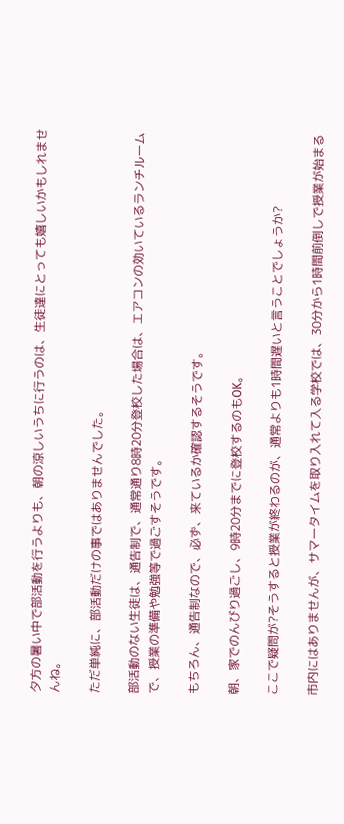夕方の暑い中で部活動を行うよりも、朝の涼しいうちに行うのは、生徒達にとっても嬉しいかもしれませんね。

ただ単純に、部活動だけの事ではありませんでした。

部活動のない生徒は、通告制で、通常通り8時20分登校した場合は、エアコンの効いているランチルームで、授業の準備や勉強等で過ごすそうです。

もちろん、通告制なので、必ず、来ているか確認するそうです。

朝、家でのんびり過ごし、9時20分までに登校するのもOK。

ここで疑問が?そうすると授業が終わるのが、通常よりも1時間遅いと言うことでしょうか?

市内にはありませんが、サマータイムを取り入れて入る学校では、30分から1時間前倒しで授業が始まる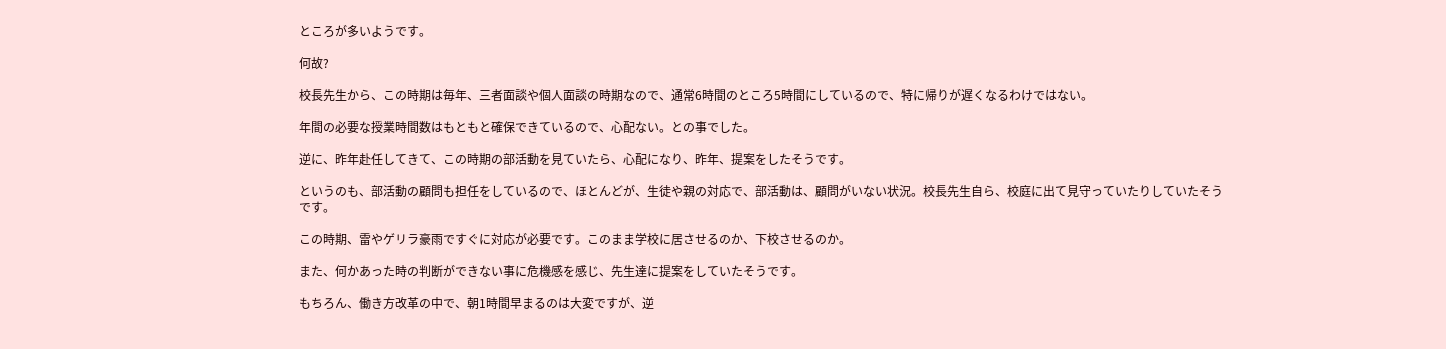ところが多いようです。

何故?

校長先生から、この時期は毎年、三者面談や個人面談の時期なので、通常6時間のところ5時間にしているので、特に帰りが遅くなるわけではない。

年間の必要な授業時間数はもともと確保できているので、心配ない。との事でした。

逆に、昨年赴任してきて、この時期の部活動を見ていたら、心配になり、昨年、提案をしたそうです。

というのも、部活動の顧問も担任をしているので、ほとんどが、生徒や親の対応で、部活動は、顧問がいない状況。校長先生自ら、校庭に出て見守っていたりしていたそうです。

この時期、雷やゲリラ豪雨ですぐに対応が必要です。このまま学校に居させるのか、下校させるのか。

また、何かあった時の判断ができない事に危機感を感じ、先生達に提案をしていたそうです。

もちろん、働き方改革の中で、朝1時間早まるのは大変ですが、逆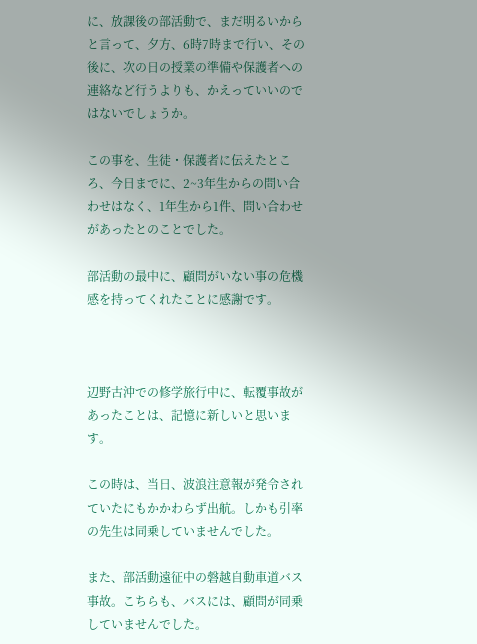に、放課後の部活動で、まだ明るいからと言って、夕方、6時7時まで行い、その後に、次の日の授業の準備や保護者への連絡など行うよりも、かえっていいのではないでしょうか。

この事を、生徒・保護者に伝えたところ、今日までに、2~3年生からの問い合わせはなく、1年生から1件、問い合わせがあったとのことでした。

部活動の最中に、顧問がいない事の危機感を持ってくれたことに感謝です。



辺野古沖での修学旅行中に、転覆事故があったことは、記憶に新しいと思います。

この時は、当日、波浪注意報が発令されていたにもかかわらず出航。しかも引率の先生は同乗していませんでした。

また、部活動遠征中の磐越自動車道バス事故。こちらも、バスには、顧問が同乗していませんでした。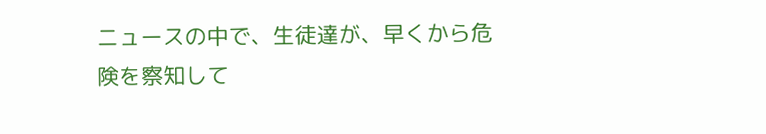ニュースの中で、生徒達が、早くから危険を察知して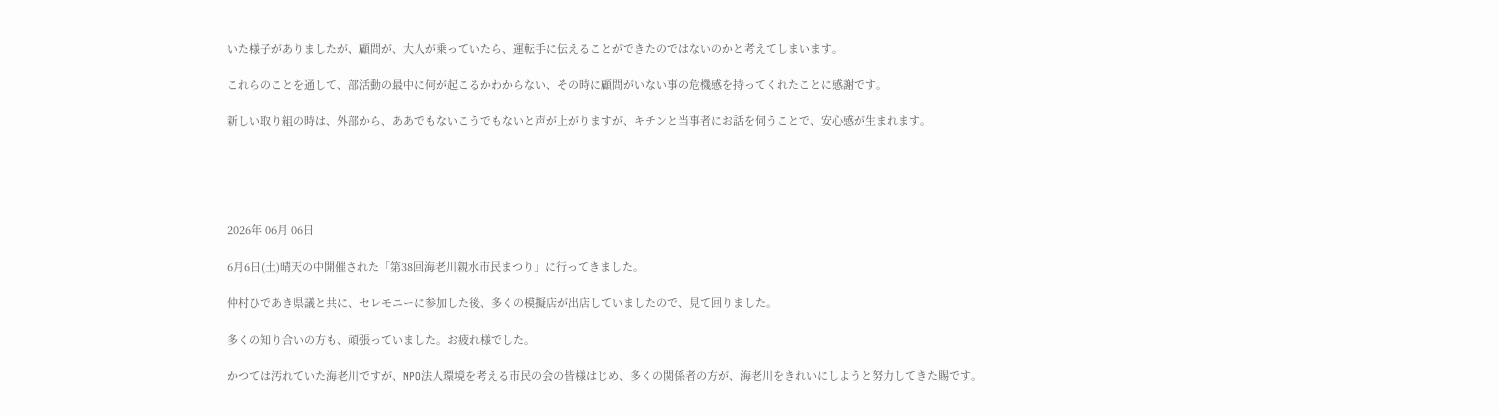いた様子がありましたが、顧問が、大人が乗っていたら、運転手に伝えることができたのではないのかと考えてしまいます。

これらのことを通して、部活動の最中に何が起こるかわからない、その時に顧問がいない事の危機感を持ってくれたことに感謝です。

新しい取り組の時は、外部から、ああでもないこうでもないと声が上がりますが、キチンと当事者にお話を伺うことで、安心感が生まれます。





2026年 06月 06日

6月6日(土)晴天の中開催された「第38回海老川親水市民まつり」に行ってきました。

仲村ひであき県議と共に、セレモニーに参加した後、多くの模擬店が出店していましたので、見て回りました。

多くの知り合いの方も、頑張っていました。お疲れ様でした。

かつては汚れていた海老川ですが、NPO法人環境を考える市民の会の皆様はじめ、多くの関係者の方が、海老川をきれいにしようと努力してきた賜です。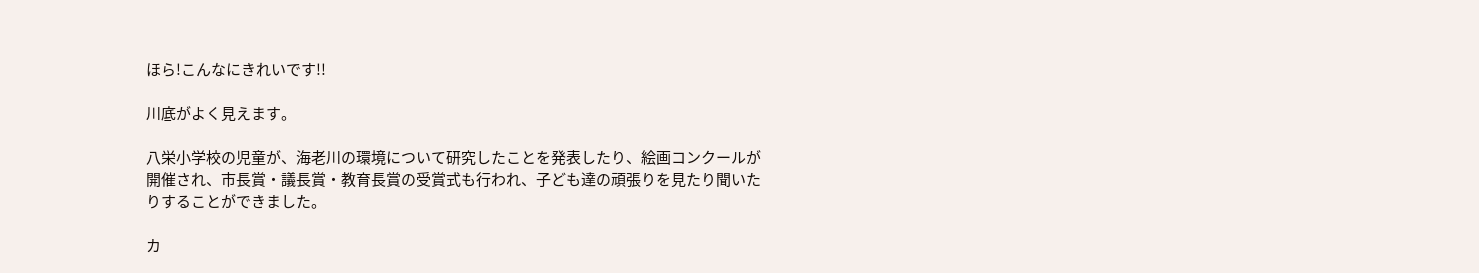ほら!こんなにきれいです!!

川底がよく見えます。

八栄小学校の児童が、海老川の環境について研究したことを発表したり、絵画コンクールが開催され、市長賞・議長賞・教育長賞の受賞式も行われ、子ども達の頑張りを見たり聞いたりすることができました。

カ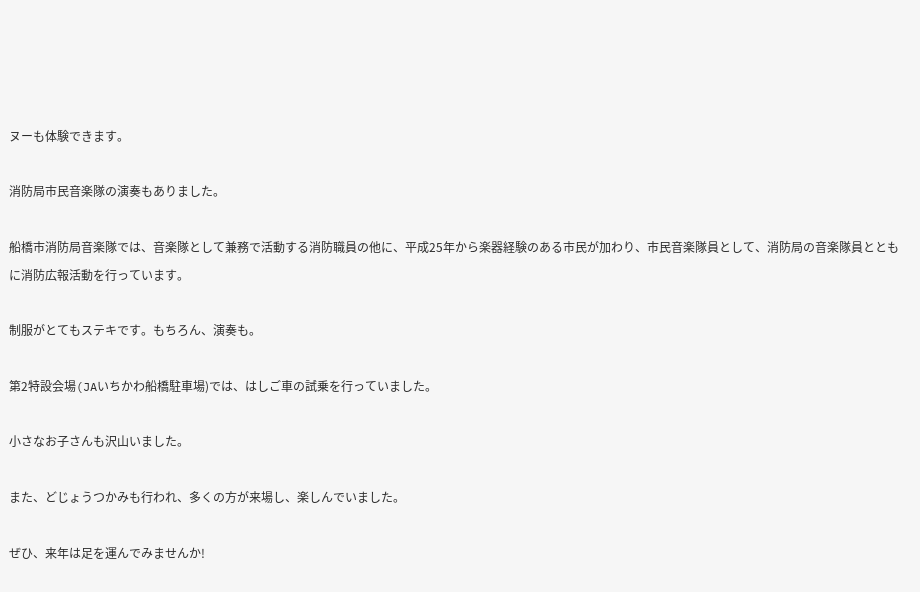ヌーも体験できます。

消防局市民音楽隊の演奏もありました。

船橋市消防局音楽隊では、音楽隊として兼務で活動する消防職員の他に、平成25年から楽器経験のある市民が加わり、市民音楽隊員として、消防局の音楽隊員とともに消防広報活動を行っています。

制服がとてもステキです。もちろん、演奏も。

第2特設会場(JAいちかわ船橋駐車場)では、はしご車の試乗を行っていました。

小さなお子さんも沢山いました。

また、どじょうつかみも行われ、多くの方が来場し、楽しんでいました。

ぜひ、来年は足を運んでみませんか!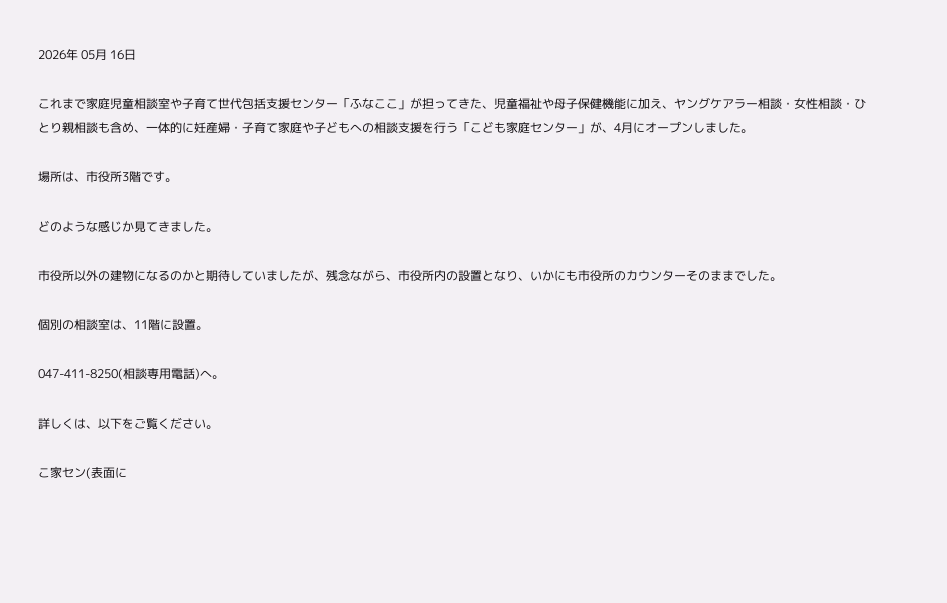2026年 05月 16日

これまで家庭児童相談室や子育て世代包括支援センター「ふなここ」が担ってきた、児童福祉や母子保健機能に加え、ヤングケアラー相談・女性相談・ひとり親相談も含め、一体的に妊産婦・子育て家庭や子どもへの相談支援を行う「こども家庭センター」が、4月にオープンしました。

場所は、市役所3階です。

どのような感じか見てきました。

市役所以外の建物になるのかと期待していましたが、残念ながら、市役所内の設置となり、いかにも市役所のカウンターそのままでした。

個別の相談室は、11階に設置。

047-411-8250(相談専用電話)へ。

詳しくは、以下をご覧ください。

こ家セン(表面に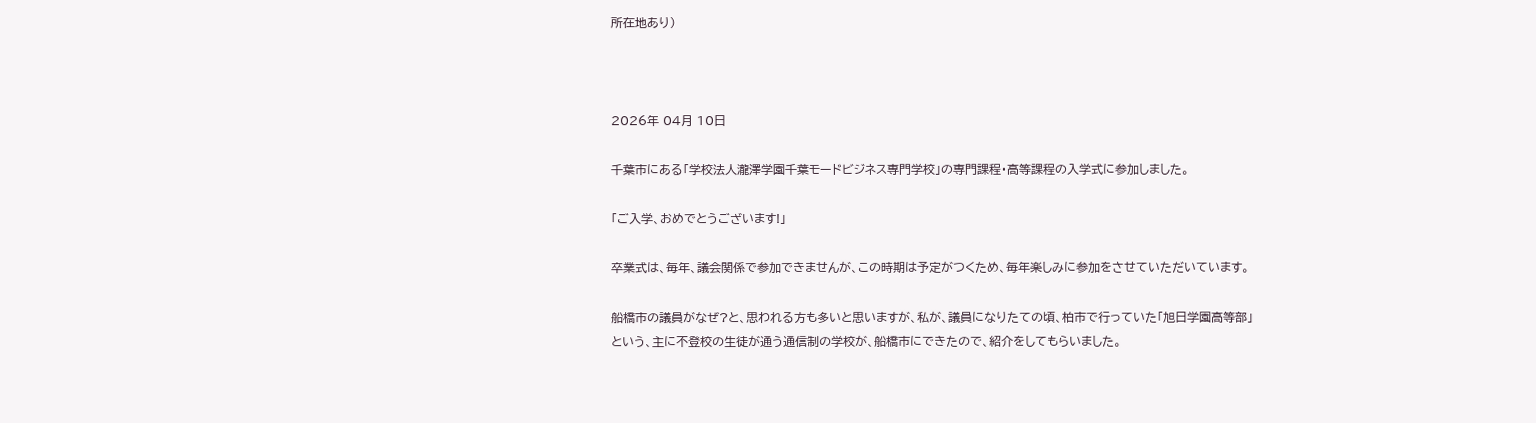所在地あり)



2026年 04月 10日

千葉市にある「学校法人瀧澤学園千葉モードビジネス専門学校」の専門課程・高等課程の入学式に参加しました。

「ご入学、おめでとうございます!」

卒業式は、毎年、議会関係で参加できませんが、この時期は予定がつくため、毎年楽しみに参加をさせていただいています。

船橋市の議員がなぜ?と、思われる方も多いと思いますが、私が、議員になりたての頃、柏市で行っていた「旭日学園高等部」という、主に不登校の生徒が通う通信制の学校が、船橋市にできたので、紹介をしてもらいました。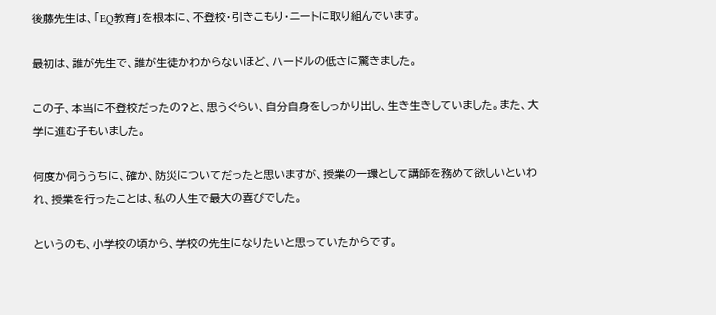後藤先生は、「EQ教育」を根本に、不登校・引きこもり・ニートに取り組んでいます。

最初は、誰が先生で、誰が生徒かわからないほど、ハードルの低さに驚きました。

この子、本当に不登校だったの?と、思うぐらい、自分自身をしっかり出し、生き生きしていました。また、大学に進む子もいました。

何度か伺ううちに、確か、防災についてだったと思いますが、授業の一環として講師を務めて欲しいといわれ、授業を行ったことは、私の人生で最大の喜びでした。

というのも、小学校の頃から、学校の先生になりたいと思っていたからです。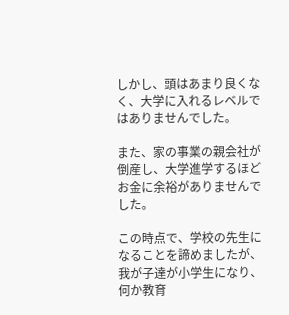しかし、頭はあまり良くなく、大学に入れるレベルではありませんでした。

また、家の事業の親会社が倒産し、大学進学するほどお金に余裕がありませんでした。

この時点で、学校の先生になることを諦めましたが、我が子達が小学生になり、何か教育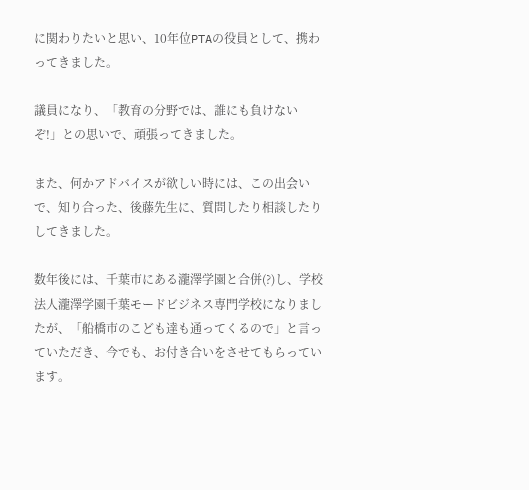に関わりたいと思い、10年位PTAの役員として、携わってきました。

議員になり、「教育の分野では、誰にも負けないぞ!」との思いで、頑張ってきました。

また、何かアドバイスが欲しい時には、この出会いで、知り合った、後藤先生に、質問したり相談したりしてきました。

数年後には、千葉市にある瀧澤学園と合併(?)し、学校法人瀧澤学園千葉モードビジネス専門学校になりましたが、「船橋市のこども達も通ってくるので」と言っていただき、今でも、お付き合いをさせてもらっています。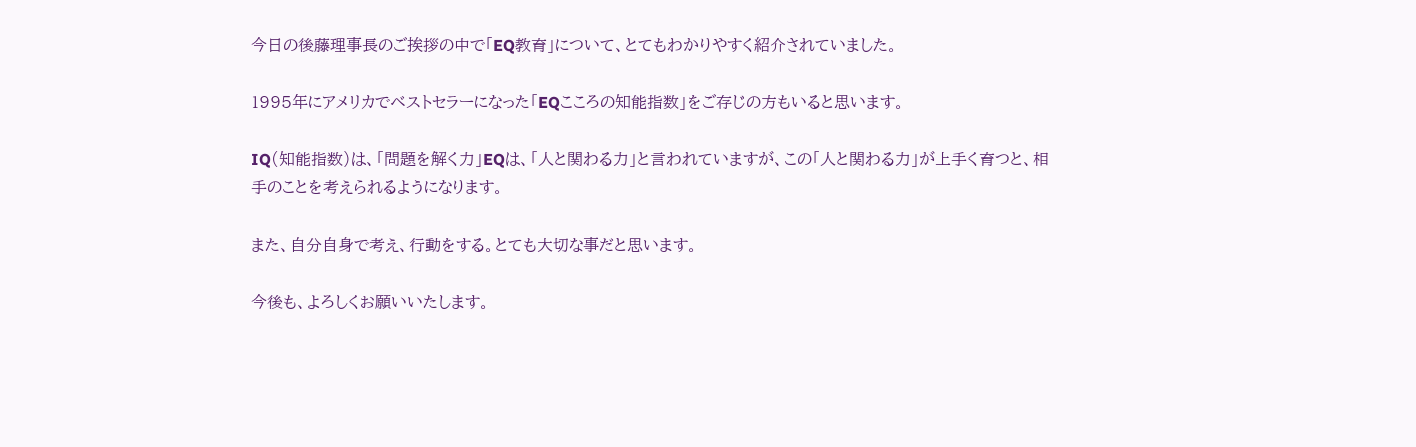今日の後藤理事長のご挨拶の中で「EQ教育」について、とてもわかりやすく紹介されていました。

1995年にアメリカでベストセラーになった「EQこころの知能指数」をご存じの方もいると思います。

IQ(知能指数)は、「問題を解く力」EQは、「人と関わる力」と言われていますが、この「人と関わる力」が上手く育つと、相手のことを考えられるようになります。

また、自分自身で考え、行動をする。とても大切な事だと思います。

今後も、よろしくお願いいたします。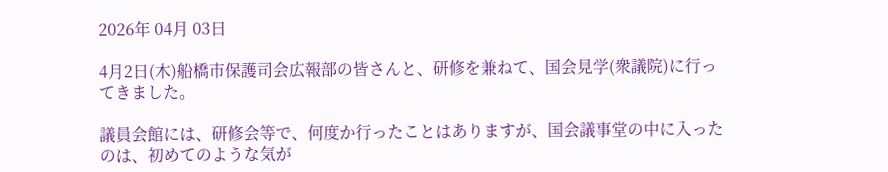2026年 04月 03日

4月2日(木)船橋市保護司会広報部の皆さんと、研修を兼ねて、国会見学(衆議院)に行ってきました。

議員会館には、研修会等で、何度か行ったことはありますが、国会議事堂の中に入ったのは、初めてのような気が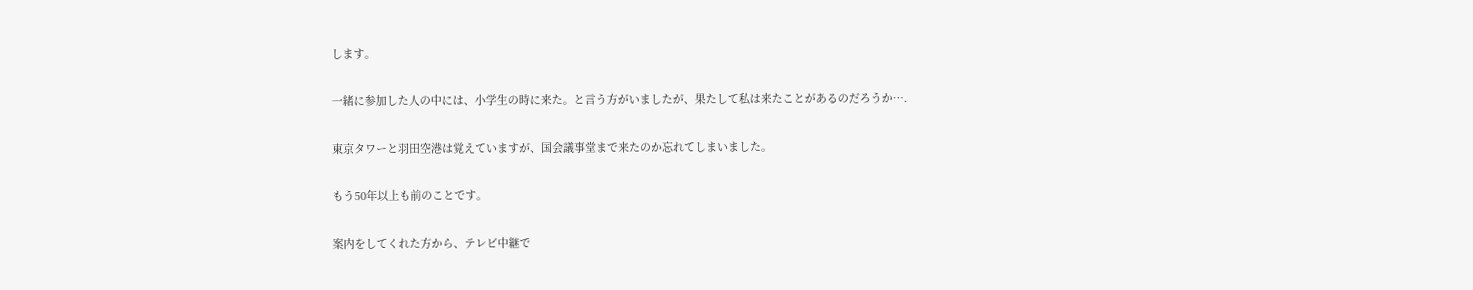します。

一緒に参加した人の中には、小学生の時に来た。と言う方がいましたが、果たして私は来たことがあるのだろうか….

東京タワーと羽田空港は覚えていますが、国会議事堂まで来たのか忘れてしまいました。

もう50年以上も前のことです。

案内をしてくれた方から、テレビ中継で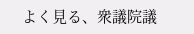よく見る、衆議院議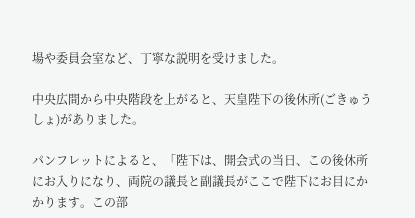場や委員会室など、丁寧な説明を受けました。

中央広間から中央階段を上がると、天皇陛下の後休所(ごきゅうしょ)がありました。

パンフレットによると、「陛下は、開会式の当日、この後休所にお入りになり、両院の議長と副議長がここで陛下にお目にかかります。この部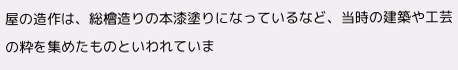屋の造作は、総檜造りの本漆塗りになっているなど、当時の建築や工芸の粋を集めたものといわれていま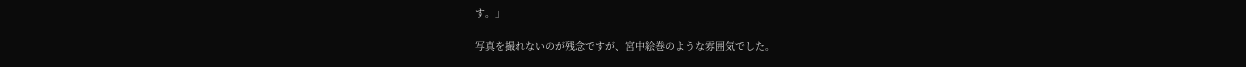す。」

写真を撮れないのが残念ですが、宮中絵巻のような雰囲気でした。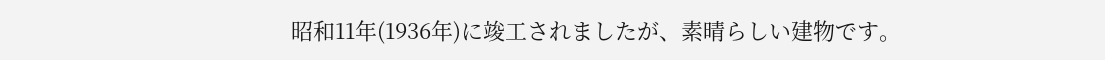昭和11年(1936年)に竣工されましたが、素晴らしい建物です。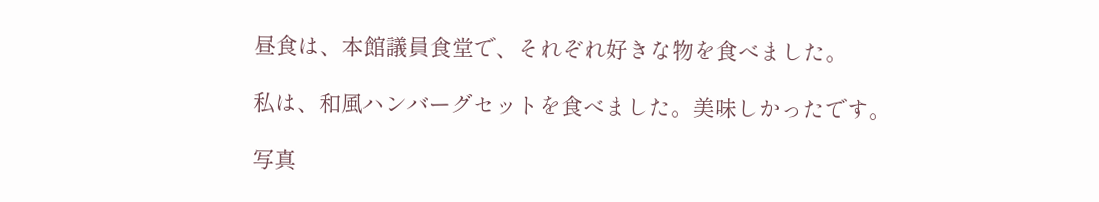昼食は、本館議員食堂で、それぞれ好きな物を食べました。

私は、和風ハンバーグセットを食べました。美味しかったです。

写真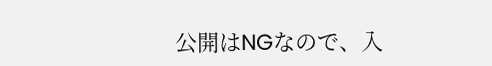公開はNGなので、入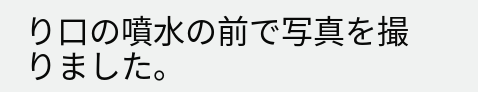り口の噴水の前で写真を撮りました。